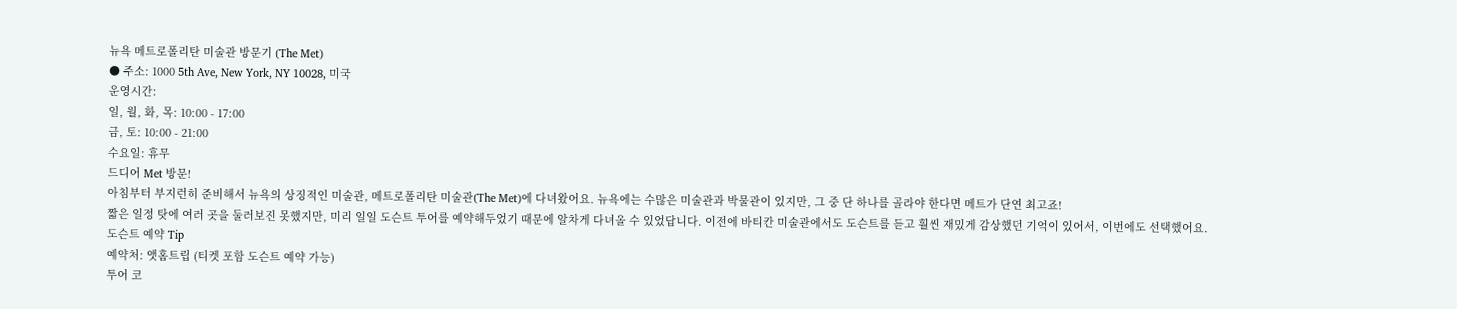뉴욕 메트로폴리탄 미술관 방문기 (The Met)
● 주소: 1000 5th Ave, New York, NY 10028, 미국
운영시간:
일, 월, 화, 목: 10:00 - 17:00
금, 토: 10:00 - 21:00
수요일: 휴무
드디어 Met 방문!
아침부터 부지런히 준비해서 뉴욕의 상징적인 미술관, 메트로폴리탄 미술관(The Met)에 다녀왔어요. 뉴욕에는 수많은 미술관과 박물관이 있지만, 그 중 단 하나를 골라야 한다면 메트가 단연 최고죠!
짧은 일정 탓에 여러 곳을 둘러보진 못했지만, 미리 일일 도슨트 투어를 예약해두었기 때문에 알차게 다녀올 수 있었답니다. 이전에 바티칸 미술관에서도 도슨트를 듣고 훨씬 재밌게 감상했던 기억이 있어서, 이번에도 선택했어요.
도슨트 예약 Tip
예약처: 앳홈트립 (티켓 포함 도슨트 예약 가능)
투어 코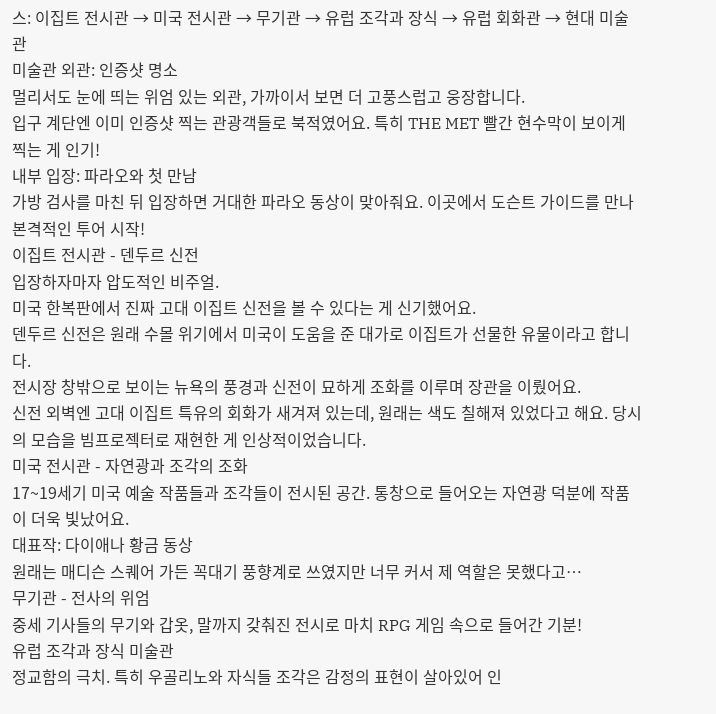스: 이집트 전시관 → 미국 전시관 → 무기관 → 유럽 조각과 장식 → 유럽 회화관 → 현대 미술관
미술관 외관: 인증샷 명소
멀리서도 눈에 띄는 위엄 있는 외관, 가까이서 보면 더 고풍스럽고 웅장합니다.
입구 계단엔 이미 인증샷 찍는 관광객들로 북적였어요. 특히 THE MET 빨간 현수막이 보이게 찍는 게 인기!
내부 입장: 파라오와 첫 만남
가방 검사를 마친 뒤 입장하면 거대한 파라오 동상이 맞아줘요. 이곳에서 도슨트 가이드를 만나 본격적인 투어 시작!
이집트 전시관 - 덴두르 신전
입장하자마자 압도적인 비주얼.
미국 한복판에서 진짜 고대 이집트 신전을 볼 수 있다는 게 신기했어요.
덴두르 신전은 원래 수몰 위기에서 미국이 도움을 준 대가로 이집트가 선물한 유물이라고 합니다.
전시장 창밖으로 보이는 뉴욕의 풍경과 신전이 묘하게 조화를 이루며 장관을 이뤘어요.
신전 외벽엔 고대 이집트 특유의 회화가 새겨져 있는데, 원래는 색도 칠해져 있었다고 해요. 당시의 모습을 빔프로젝터로 재현한 게 인상적이었습니다.
미국 전시관 - 자연광과 조각의 조화
17~19세기 미국 예술 작품들과 조각들이 전시된 공간. 통창으로 들어오는 자연광 덕분에 작품이 더욱 빛났어요.
대표작: 다이애나 황금 동상
원래는 매디슨 스퀘어 가든 꼭대기 풍향계로 쓰였지만 너무 커서 제 역할은 못했다고…
무기관 - 전사의 위엄
중세 기사들의 무기와 갑옷, 말까지 갖춰진 전시로 마치 RPG 게임 속으로 들어간 기분!
유럽 조각과 장식 미술관
정교함의 극치. 특히 우골리노와 자식들 조각은 감정의 표현이 살아있어 인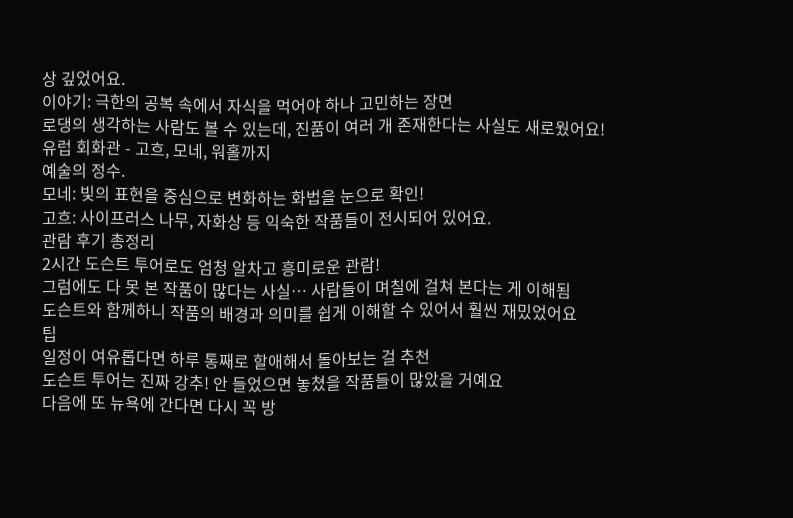상 깊었어요.
이야기: 극한의 공복 속에서 자식을 먹어야 하나 고민하는 장면
로댕의 생각하는 사람도 볼 수 있는데, 진품이 여러 개 존재한다는 사실도 새로웠어요!
유럽 회화관 - 고흐, 모네, 워홀까지
예술의 정수.
모네: 빛의 표현을 중심으로 변화하는 화법을 눈으로 확인!
고흐: 사이프러스 나무, 자화상 등 익숙한 작품들이 전시되어 있어요.
관람 후기 총정리
2시간 도슨트 투어로도 엄청 알차고 흥미로운 관람!
그럼에도 다 못 본 작품이 많다는 사실… 사람들이 며칠에 걸쳐 본다는 게 이해됨
도슨트와 함께하니 작품의 배경과 의미를 쉽게 이해할 수 있어서 훨씬 재밌었어요
팁
일정이 여유롭다면 하루 통째로 할애해서 돌아보는 걸 추천
도슨트 투어는 진짜 강추! 안 들었으면 놓쳤을 작품들이 많았을 거예요
다음에 또 뉴욕에 간다면 다시 꼭 방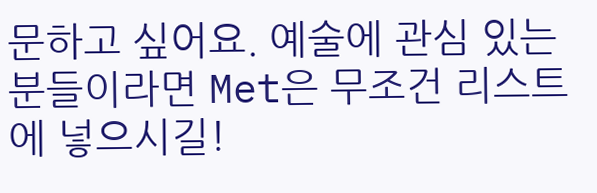문하고 싶어요. 예술에 관심 있는 분들이라면 Met은 무조건 리스트에 넣으시길!